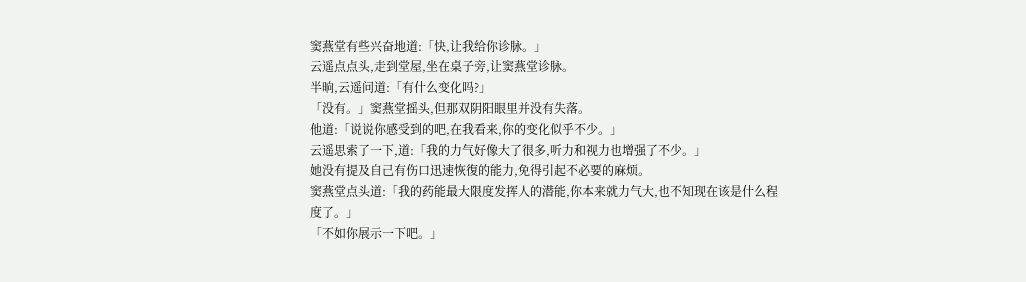窦燕堂有些兴奋地道:「快,让我给你诊脉。」
云遥点点头,走到堂屋,坐在桌子旁,让窦燕堂诊脉。
半晌,云遥问道:「有什么变化吗?」
「没有。」窦燕堂摇头,但那双阴阳眼里并没有失落。
他道:「说说你感受到的吧,在我看来,你的变化似乎不少。」
云遥思索了一下,道:「我的力气好像大了很多,听力和视力也增强了不少。」
她没有提及自己有伤口迅速恢復的能力,免得引起不必要的麻烦。
窦燕堂点头道:「我的药能最大限度发挥人的潜能,你本来就力气大,也不知现在该是什么程度了。」
「不如你展示一下吧。」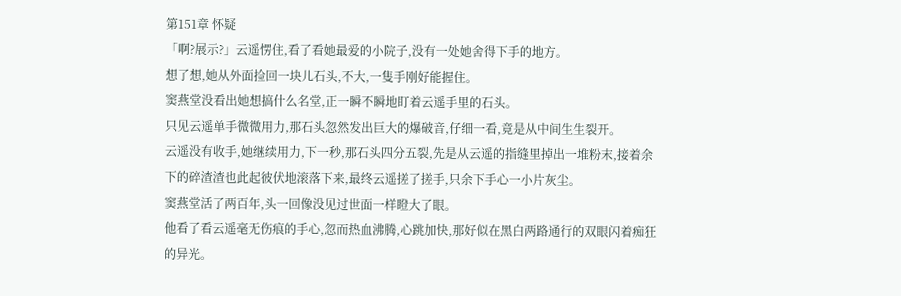第151章 怀疑
「啊?展示?」云遥愣住,看了看她最爱的小院子,没有一处她舍得下手的地方。
想了想,她从外面捡回一块儿石头,不大,一隻手刚好能握住。
窦燕堂没看出她想搞什么名堂,正一瞬不瞬地盯着云遥手里的石头。
只见云遥单手微微用力,那石头忽然发出巨大的爆破音,仔细一看,竟是从中间生生裂开。
云遥没有收手,她继续用力,下一秒,那石头四分五裂,先是从云遥的指缝里掉出一堆粉末,接着余下的碎渣渣也此起彼伏地滚落下来,最终云遥搓了搓手,只余下手心一小片灰尘。
窦燕堂活了两百年,头一回像没见过世面一样瞪大了眼。
他看了看云遥毫无伤痕的手心,忽而热血沸腾,心跳加快,那好似在黑白两路通行的双眼闪着痴狂的异光。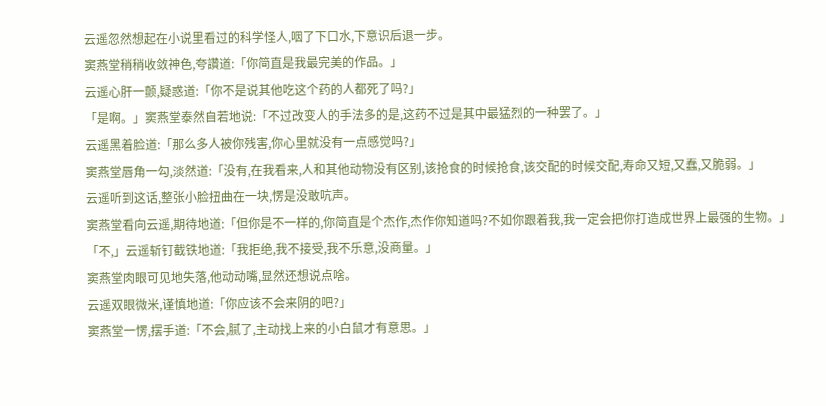云遥忽然想起在小说里看过的科学怪人,咽了下口水,下意识后退一步。
窦燕堂稍稍收敛神色,夸讚道:「你简直是我最完美的作品。」
云遥心肝一颤,疑惑道:「你不是说其他吃这个药的人都死了吗?」
「是啊。」窦燕堂泰然自若地说:「不过改变人的手法多的是,这药不过是其中最猛烈的一种罢了。」
云遥黑着脸道:「那么多人被你残害,你心里就没有一点感觉吗?」
窦燕堂唇角一勾,淡然道:「没有,在我看来,人和其他动物没有区别,该抢食的时候抢食,该交配的时候交配,寿命又短,又蠢,又脆弱。」
云遥听到这话,整张小脸扭曲在一块,愣是没敢吭声。
窦燕堂看向云遥,期待地道:「但你是不一样的,你简直是个杰作,杰作你知道吗?不如你跟着我,我一定会把你打造成世界上最强的生物。」
「不,」云遥斩钉截铁地道:「我拒绝,我不接受,我不乐意,没商量。」
窦燕堂肉眼可见地失落,他动动嘴,显然还想说点啥。
云遥双眼微米,谨慎地道:「你应该不会来阴的吧?」
窦燕堂一愣,摆手道:「不会,腻了,主动找上来的小白鼠才有意思。」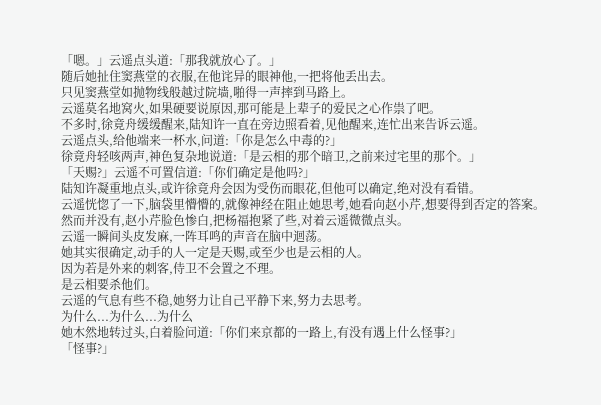「嗯。」云遥点头道:「那我就放心了。」
随后她扯住窦燕堂的衣服,在他诧异的眼神他,一把将他丢出去。
只见窦燕堂如抛物线般越过院墙,啪得一声摔到马路上。
云遥莫名地窝火,如果硬要说原因,那可能是上辈子的爱民之心作祟了吧。
不多时,徐竟舟缓缓醒来,陆知许一直在旁边照看着,见他醒来,连忙出来告诉云遥。
云遥点头,给他端来一杯水,问道:「你是怎么中毒的?」
徐竟舟轻咳两声,神色复杂地说道:「是云相的那个暗卫,之前来过宅里的那个。」
「天赐?」云遥不可置信道:「你们确定是他吗?」
陆知许凝重地点头,或许徐竟舟会因为受伤而眼花,但他可以确定,绝对没有看错。
云遥恍惚了一下,脑袋里懵懵的,就像神经在阻止她思考,她看向赵小芹,想要得到否定的答案。
然而并没有,赵小芹脸色惨白,把杨福抱紧了些,对着云遥微微点头。
云遥一瞬间头皮发麻,一阵耳鸣的声音在脑中迴荡。
她其实很确定,动手的人一定是天赐,或至少也是云相的人。
因为若是外来的刺客,侍卫不会置之不理。
是云相要杀他们。
云遥的气息有些不稳,她努力让自己平静下来,努力去思考。
为什么...为什么...为什么
她木然地转过头,白着脸问道:「你们来京都的一路上,有没有遇上什么怪事?」
「怪事?」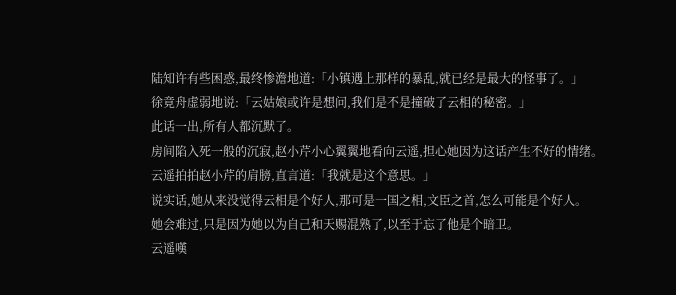陆知许有些困惑,最终惨澹地道:「小镇遇上那样的暴乱,就已经是最大的怪事了。」
徐竟舟虚弱地说:「云姑娘或许是想问,我们是不是撞破了云相的秘密。」
此话一出,所有人都沉默了。
房间陷入死一般的沉寂,赵小芹小心翼翼地看向云遥,担心她因为这话产生不好的情绪。
云遥拍拍赵小芹的肩膀,直言道:「我就是这个意思。」
说实话,她从来没觉得云相是个好人,那可是一国之相,文臣之首,怎么可能是个好人。
她会难过,只是因为她以为自己和天赐混熟了,以至于忘了他是个暗卫。
云遥嘆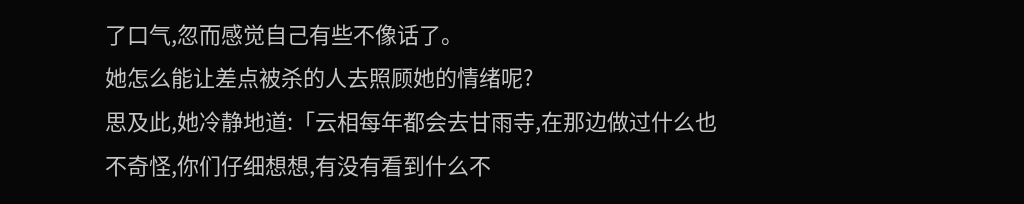了口气,忽而感觉自己有些不像话了。
她怎么能让差点被杀的人去照顾她的情绪呢?
思及此,她冷静地道:「云相每年都会去甘雨寺,在那边做过什么也不奇怪,你们仔细想想,有没有看到什么不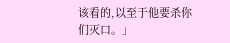该看的,以至于他要杀你们灭口。」